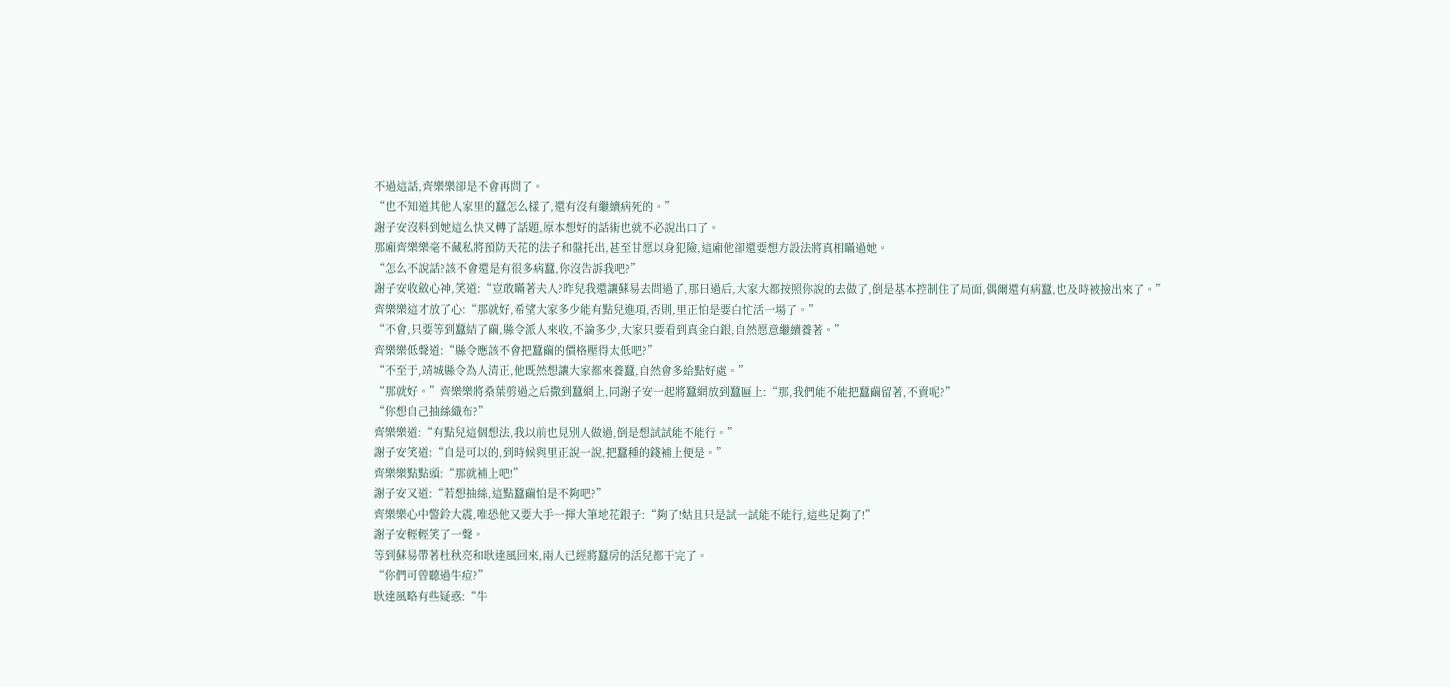不過這話,齊樂樂卻是不會再問了。
“也不知道其他人家里的蠶怎么樣了,還有沒有繼續病死的。”
謝子安沒料到她這么快又轉了話題,原本想好的話術也就不必說出口了。
那廂齊樂樂毫不藏私將預防天花的法子和盤托出,甚至甘愿以身犯險,這廂他卻還要想方設法將真相瞞過她。
“怎么不說話?該不會還是有很多病蠶,你沒告訴我吧?”
謝子安收斂心神,笑道:“豈敢瞞著夫人?昨兒我還讓蘇易去問過了,那日過后,大家大都按照你說的去做了,倒是基本控制住了局面,偶爾還有病蠶,也及時被撿出來了。”
齊樂樂這才放了心:“那就好,希望大家多少能有點兒進項,否則,里正怕是要白忙活一場了。”
“不會,只要等到蠶結了繭,縣令派人來收,不論多少,大家只要看到真金白銀,自然愿意繼續養著。”
齊樂樂低聲道:“縣令應該不會把蠶繭的價格壓得太低吧?”
“不至于,靖城縣令為人清正,他既然想讓大家都來養蠶,自然會多給點好處。”
“那就好。”齊樂樂將桑葉剪過之后撒到蠶網上,同謝子安一起將蠶網放到蠶匾上:“那,我們能不能把蠶繭留著,不賣呢?”
“你想自己抽絲織布?”
齊樂樂道:“有點兒這個想法,我以前也見別人做過,倒是想試試能不能行。”
謝子安笑道:“自是可以的,到時候與里正說一說,把蠶種的錢補上便是。”
齊樂樂點點頭:“那就補上吧!”
謝子安又道:“若想抽絲,這點蠶繭怕是不夠吧?”
齊樂樂心中警鈴大震,唯恐他又要大手一揮大筆地花銀子:“夠了!姑且只是試一試能不能行,這些足夠了!”
謝子安輕輕笑了一聲。
等到蘇易帶著杜秋亮和耿達風回來,兩人已經將蠶房的活兒都干完了。
“你們可曾聽過牛痘?”
耿達風略有些疑惑:“牛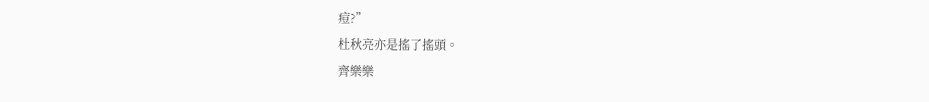痘?”
杜秋亮亦是搖了搖頭。
齊樂樂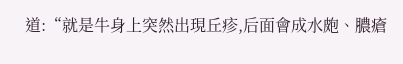道:“就是牛身上突然出現丘疹,后面會成水皰、膿瘡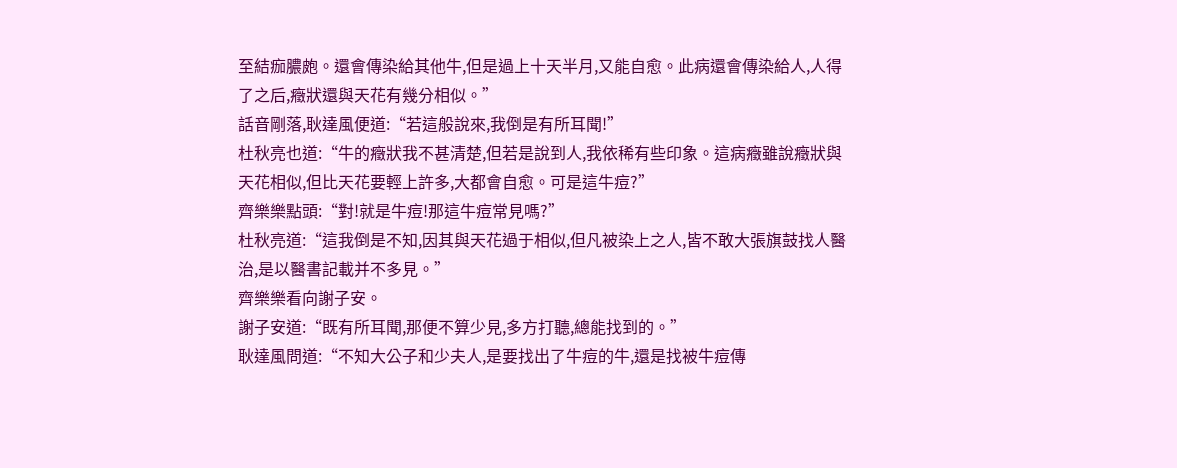至結痂膿皰。還會傳染給其他牛,但是過上十天半月,又能自愈。此病還會傳染給人,人得了之后,癥狀還與天花有幾分相似。”
話音剛落,耿達風便道:“若這般說來,我倒是有所耳聞!”
杜秋亮也道:“牛的癥狀我不甚清楚,但若是說到人,我依稀有些印象。這病癥雖說癥狀與天花相似,但比天花要輕上許多,大都會自愈。可是這牛痘?”
齊樂樂點頭:“對!就是牛痘!那這牛痘常見嗎?”
杜秋亮道:“這我倒是不知,因其與天花過于相似,但凡被染上之人,皆不敢大張旗鼓找人醫治,是以醫書記載并不多見。”
齊樂樂看向謝子安。
謝子安道:“既有所耳聞,那便不算少見,多方打聽,總能找到的。”
耿達風問道:“不知大公子和少夫人,是要找出了牛痘的牛,還是找被牛痘傳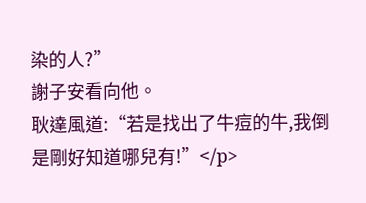染的人?”
謝子安看向他。
耿達風道:“若是找出了牛痘的牛,我倒是剛好知道哪兒有!”</p>